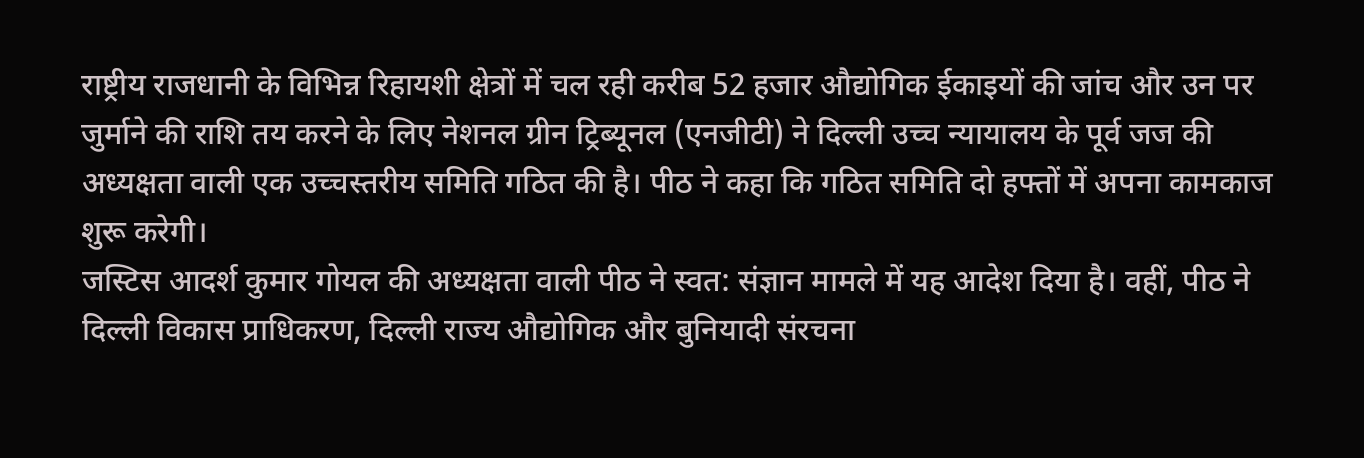राष्ट्रीय राजधानी के विभिन्न रिहायशी क्षेत्रों में चल रही करीब 52 हजार औद्योगिक ईकाइयों की जांच और उन पर जुर्माने की राशि तय करने के लिए नेशनल ग्रीन ट्रिब्यूनल (एनजीटी) ने दिल्ली उच्च न्यायालय के पूर्व जज की अध्यक्षता वाली एक उच्चस्तरीय समिति गठित की है। पीठ ने कहा कि गठित समिति दो हफ्तों में अपना कामकाज शुरू करेगी।
जस्टिस आदर्श कुमार गोयल की अध्यक्षता वाली पीठ ने स्वत: संज्ञान मामले में यह आदेश दिया है। वहीं, पीठ ने दिल्ली विकास प्राधिकरण, दिल्ली राज्य औद्योगिक और बुनियादी संरचना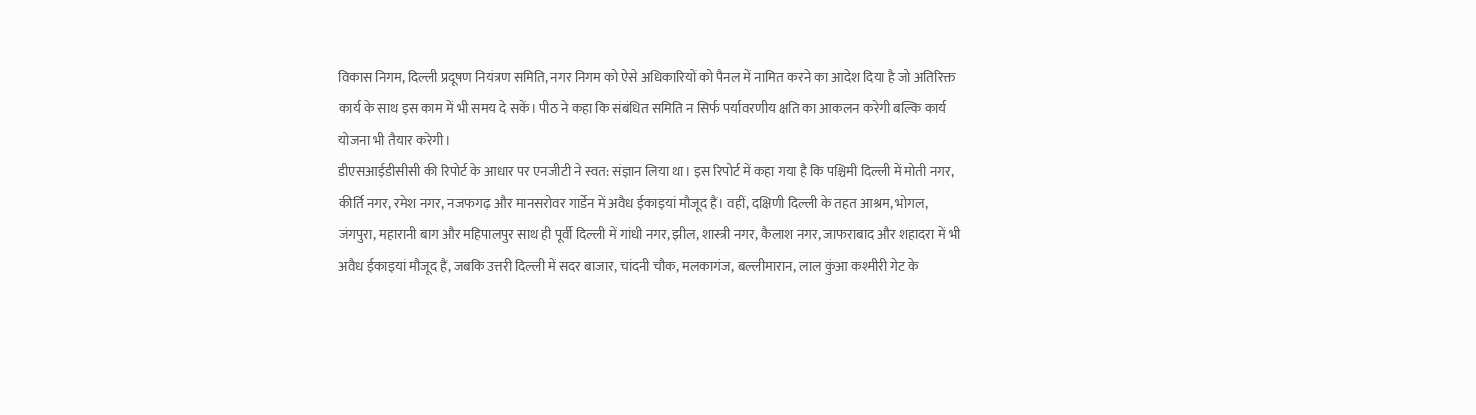विकास निगम, दिल्ली प्रदूषण नियंत्रण समिति, नगर निगम को ऐसे अधिकारियों को पैनल में नामित करने का आदेश दिया है जो अतिरिक्त कार्य के साथ इस काम में भी समय दे सकें। पीठ ने कहा कि संबंधित समिति न सिर्फ पर्यावरणीय क्षति का आकलन करेगी बल्कि कार्य योजना भी तैयार करेगी।
डीएसआईडीसीसी की रिपोर्ट के आधार पर एनजीटी ने स्वत: संज्ञान लिया था। इस रिपोर्ट में कहा गया है कि पश्चिमी दिल्ली में मोती नगर, कीर्ति नगर, रमेश नगर, नजफगढ़ और मानसरोवर गार्डेन में अवैध ईकाइयां मौजूद हैं। वहीं, दक्षिणी दिल्ली के तहत आश्रम, भोगल, जंगपुरा, महारानी बाग और महिपालपुर साथ ही पूर्वी दिल्ली में गांधी नगर, झील, शास्त्री नगर, कैलाश नगर, जाफराबाद और शहादरा में भी अवैध ईकाइयां मौजूद हैं, जबकि उत्तरी दिल्ली में सदर बाजार, चांदनी चौक, मलकागंज, बल्लीमारान, लाल कुंआ कश्मीरी गेट के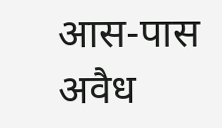आस-पास अवैध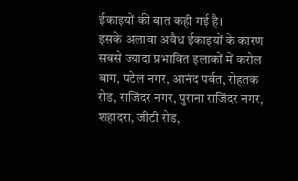ईकाइयों की बात कही गई है।
इसके अलावा अवैध ईकाइयों के कारण सबसे ज्यादा प्रभावित इलाकों में करोल बाग, पटेल नगर, आनंद पर्बत, रोहतक रोड, राजिंदर नगर, पुराना राजिंदर नगर, शहादरा, जीटी रोड,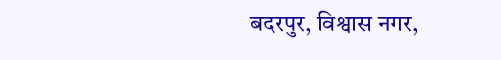बदरपुर, विश्वास नगर,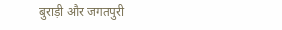बुराड़ी और जगतपुरी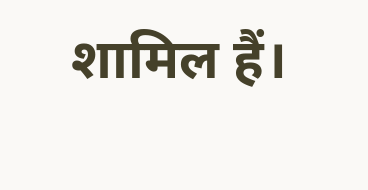शामिल हैं।